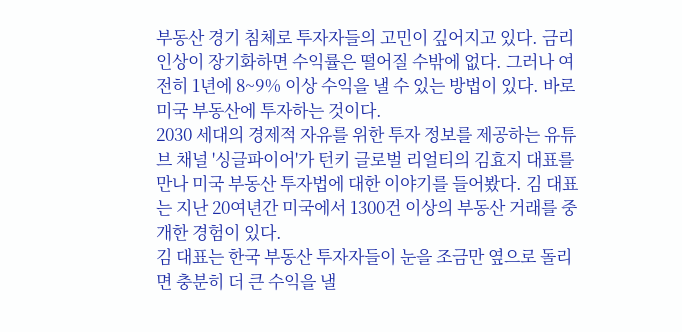부동산 경기 침체로 투자자들의 고민이 깊어지고 있다. 금리 인상이 장기화하면 수익률은 떨어질 수밖에 없다. 그러나 여전히 1년에 8~9% 이상 수익을 낼 수 있는 방법이 있다. 바로 미국 부동산에 투자하는 것이다.
2030 세대의 경제적 자유를 위한 투자 정보를 제공하는 유튜브 채널 '싱글파이어'가 턴키 글로벌 리얼티의 김효지 대표를 만나 미국 부동산 투자법에 대한 이야기를 들어봤다. 김 대표는 지난 20여년간 미국에서 1300건 이상의 부동산 거래를 중개한 경험이 있다.
김 대표는 한국 부동산 투자자들이 눈을 조금만 옆으로 돌리면 충분히 더 큰 수익을 낼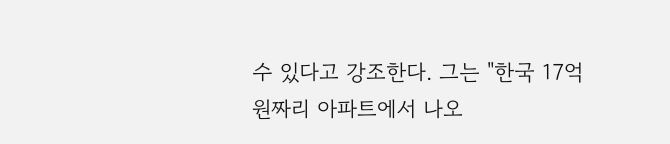수 있다고 강조한다. 그는 "한국 17억원짜리 아파트에서 나오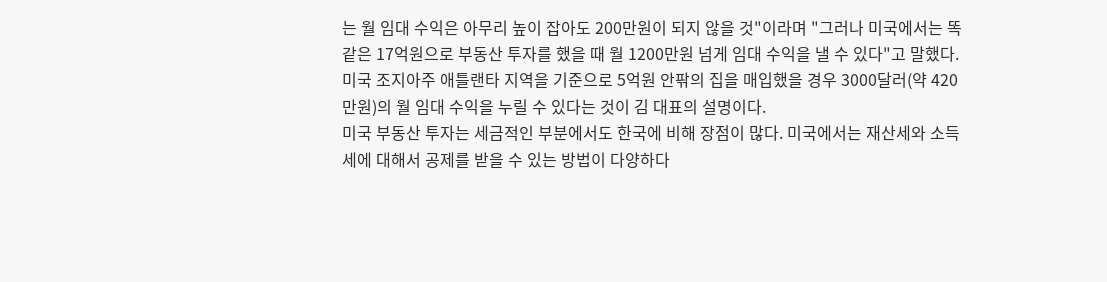는 월 임대 수익은 아무리 높이 잡아도 200만원이 되지 않을 것"이라며 "그러나 미국에서는 똑같은 17억원으로 부동산 투자를 했을 때 월 1200만원 넘게 임대 수익을 낼 수 있다"고 말했다.
미국 조지아주 애틀랜타 지역을 기준으로 5억원 안팎의 집을 매입했을 경우 3000달러(약 420만원)의 월 임대 수익을 누릴 수 있다는 것이 김 대표의 설명이다.
미국 부동산 투자는 세금적인 부분에서도 한국에 비해 장점이 많다. 미국에서는 재산세와 소득세에 대해서 공제를 받을 수 있는 방법이 다양하다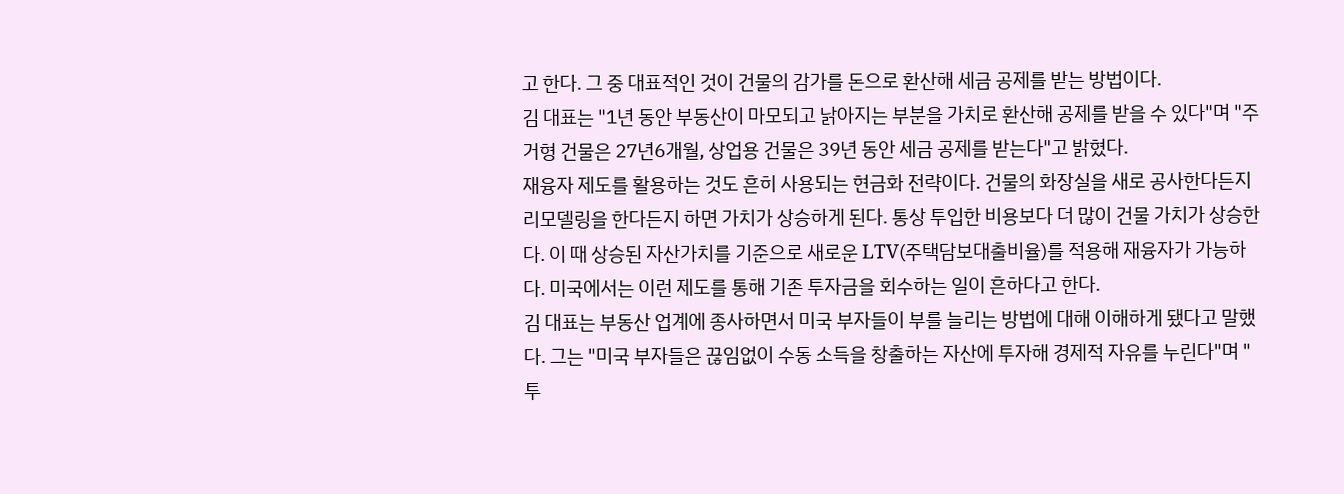고 한다. 그 중 대표적인 것이 건물의 감가를 돈으로 환산해 세금 공제를 받는 방법이다.
김 대표는 "1년 동안 부동산이 마모되고 낡아지는 부분을 가치로 환산해 공제를 받을 수 있다"며 "주거형 건물은 27년6개월, 상업용 건물은 39년 동안 세금 공제를 받는다"고 밝혔다.
재융자 제도를 활용하는 것도 흔히 사용되는 현금화 전략이다. 건물의 화장실을 새로 공사한다든지 리모델링을 한다든지 하면 가치가 상승하게 된다. 통상 투입한 비용보다 더 많이 건물 가치가 상승한다. 이 때 상승된 자산가치를 기준으로 새로운 LTV(주택담보대출비율)를 적용해 재융자가 가능하다. 미국에서는 이런 제도를 통해 기존 투자금을 회수하는 일이 흔하다고 한다.
김 대표는 부동산 업계에 종사하면서 미국 부자들이 부를 늘리는 방법에 대해 이해하게 됐다고 말했다. 그는 "미국 부자들은 끊임없이 수동 소득을 창출하는 자산에 투자해 경제적 자유를 누린다"며 "투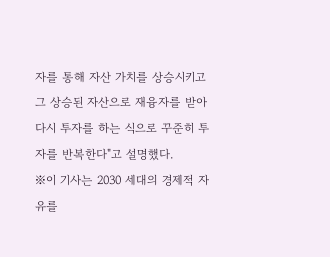자를 통해 자산 가치를 상승시키고 그 상승된 자산으로 재융자를 받아 다시 투자를 하는 식으로 꾸준히 투자를 반복한다"고 설명했다.
※이 기사는 2030 세대의 경제적 자유를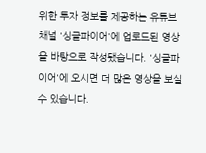위한 투자 정보를 제공하는 유튜브 채널 '싱글파이어'에 업로드된 영상을 바탕으로 작성됐습니다. '싱글파이어'에 오시면 더 많은 영상을 보실 수 있습니다.